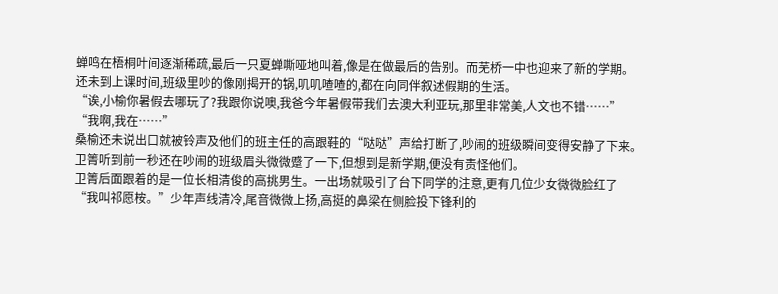蝉鸣在梧桐叶间逐渐稀疏,最后一只夏蝉嘶哑地叫着,像是在做最后的告别。而芜桥一中也迎来了新的学期。
还未到上课时间,班级里吵的像刚揭开的锅,叽叽喳喳的,都在向同伴叙述假期的生活。
“诶,小榆你暑假去哪玩了?我跟你说噢,我爸今年暑假带我们去澳大利亚玩,那里非常美,人文也不错……”
“我啊,我在……”
桑榆还未说出口就被铃声及他们的班主任的高跟鞋的“哒哒”声给打断了,吵闹的班级瞬间变得安静了下来。
卫箐听到前一秒还在吵闹的班级眉头微微蹙了一下,但想到是新学期,便没有责怪他们。
卫箐后面跟着的是一位长相清俊的高挑男生。一出场就吸引了台下同学的注意,更有几位少女微微脸红了
“我叫祁愿桉。”少年声线清冷,尾音微微上扬,高挺的鼻梁在侧脸投下锋利的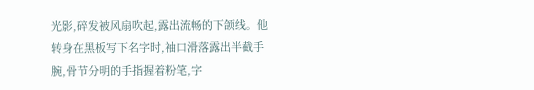光影,碎发被风扇吹起,露出流畅的下颌线。他转身在黑板写下名字时,袖口滑落露出半截手腕,骨节分明的手指握着粉笔,字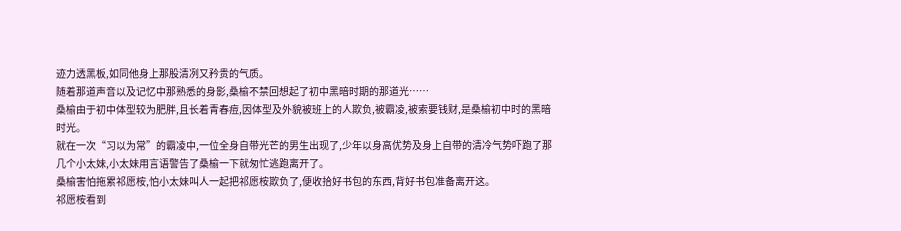迹力透黑板,如同他身上那股清冽又矜贵的气质。
随着那道声音以及记忆中那熟悉的身影,桑榆不禁回想起了初中黑暗时期的那道光……
桑榆由于初中体型较为肥胖,且长着青春痘,因体型及外貌被班上的人欺负,被霸凌,被索要钱财,是桑榆初中时的黑暗时光。
就在一次“习以为常”的霸凌中,一位全身自带光芒的男生出现了,少年以身高优势及身上自带的清冷气势吓跑了那几个小太妹,小太妹用言语警告了桑榆一下就匆忙逃跑离开了。
桑榆害怕拖累祁愿桉,怕小太妹叫人一起把祁愿桉欺负了,便收拾好书包的东西,背好书包准备离开这。
祁愿桉看到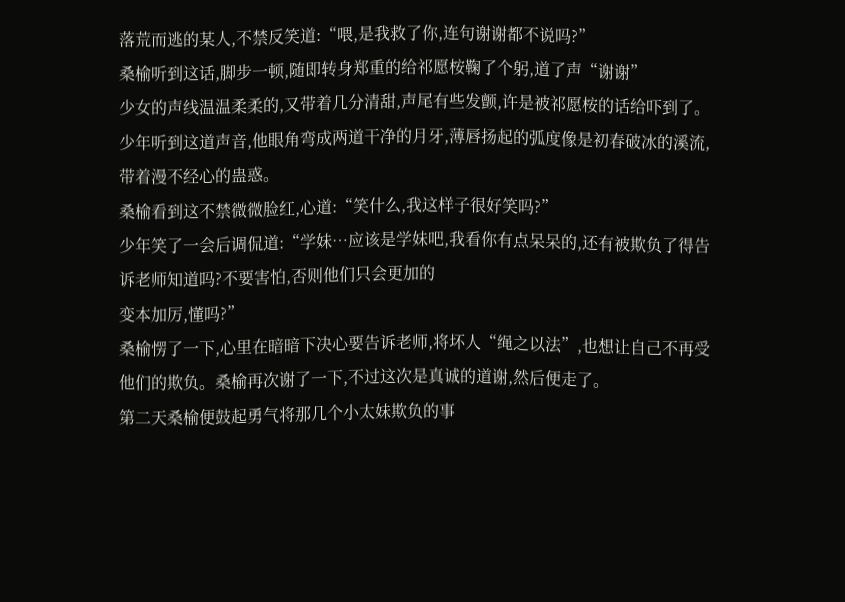落荒而逃的某人,不禁反笑道:“喂,是我救了你,连句谢谢都不说吗?”
桑榆听到这话,脚步一顿,随即转身郑重的给祁愿桉鞠了个躬,道了声“谢谢”
少女的声线温温柔柔的,又带着几分清甜,声尾有些发颤,许是被祁愿桉的话给吓到了。
少年听到这道声音,他眼角弯成两道干净的月牙,薄唇扬起的弧度像是初春破冰的溪流,带着漫不经心的蛊惑。
桑榆看到这不禁微微脸红,心道:“笑什么,我这样子很好笑吗?”
少年笑了一会后调侃道:“学妹…应该是学妹吧,我看你有点呆呆的,还有被欺负了得告诉老师知道吗?不要害怕,否则他们只会更加的
变本加厉,懂吗?”
桑榆愣了一下,心里在暗暗下决心要告诉老师,将坏人“绳之以法”,也想让自己不再受他们的欺负。桑榆再次谢了一下,不过这次是真诚的道谢,然后便走了。
第二天桑榆便鼓起勇气将那几个小太妹欺负的事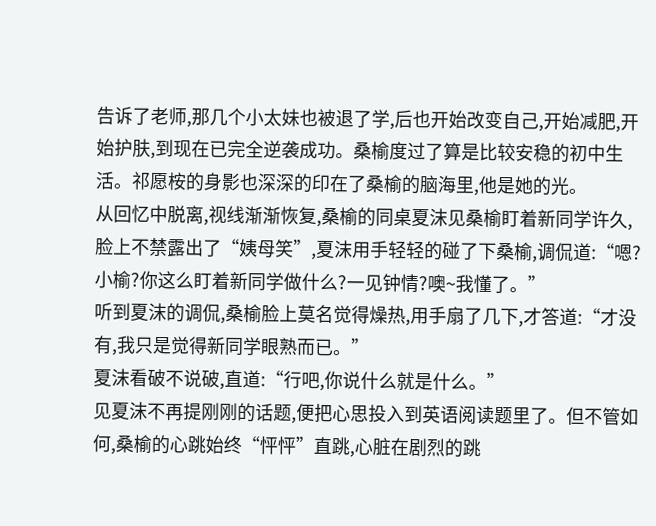告诉了老师,那几个小太妹也被退了学,后也开始改变自己,开始减肥,开始护肤,到现在已完全逆袭成功。桑榆度过了算是比较安稳的初中生活。祁愿桉的身影也深深的印在了桑榆的脑海里,他是她的光。
从回忆中脱离,视线渐渐恢复,桑榆的同桌夏沫见桑榆盯着新同学许久,脸上不禁露出了“姨母笑”,夏沫用手轻轻的碰了下桑榆,调侃道:“嗯?小榆?你这么盯着新同学做什么?一见钟情?噢~我懂了。”
听到夏沫的调侃,桑榆脸上莫名觉得燥热,用手扇了几下,才答道:“才没有,我只是觉得新同学眼熟而已。”
夏沫看破不说破,直道:“行吧,你说什么就是什么。”
见夏沫不再提刚刚的话题,便把心思投入到英语阅读题里了。但不管如何,桑榆的心跳始终“怦怦”直跳,心脏在剧烈的跳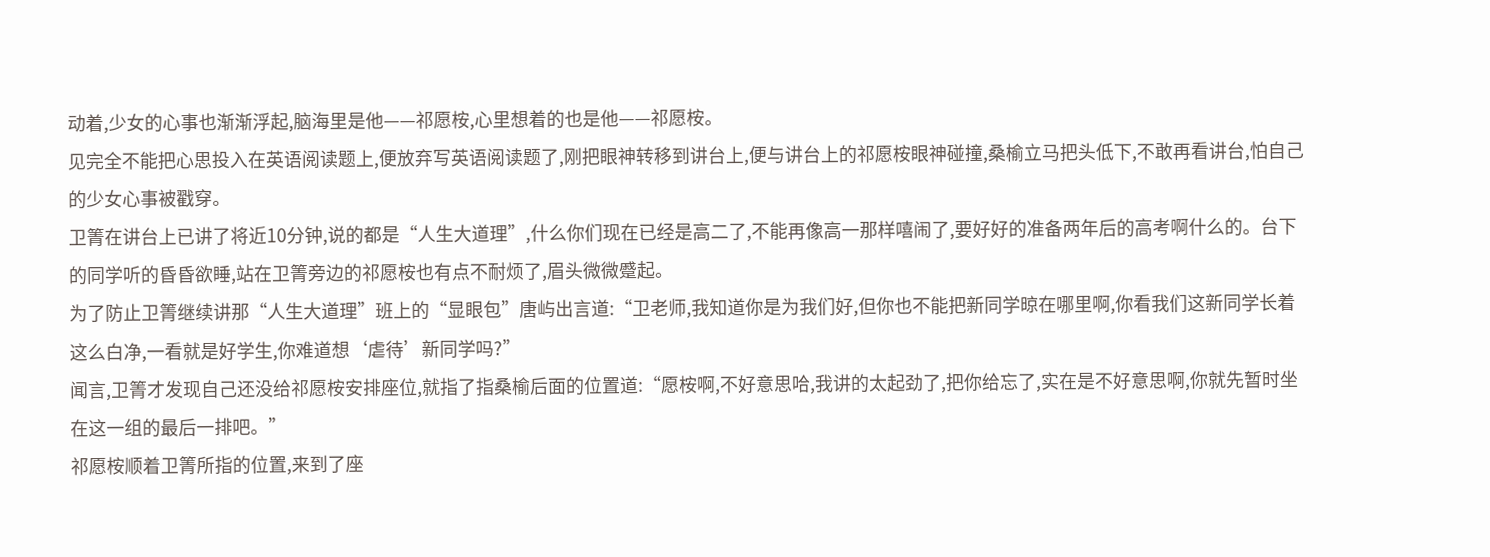动着,少女的心事也渐渐浮起,脑海里是他——祁愿桉,心里想着的也是他——祁愿桉。
见完全不能把心思投入在英语阅读题上,便放弃写英语阅读题了,刚把眼神转移到讲台上,便与讲台上的祁愿桉眼神碰撞,桑榆立马把头低下,不敢再看讲台,怕自己的少女心事被戳穿。
卫箐在讲台上已讲了将近10分钟,说的都是“人生大道理”,什么你们现在已经是高二了,不能再像高一那样嘻闹了,要好好的准备两年后的高考啊什么的。台下的同学听的昏昏欲睡,站在卫箐旁边的祁愿桉也有点不耐烦了,眉头微微蹙起。
为了防止卫箐继续讲那“人生大道理”班上的“显眼包”唐屿出言道:“卫老师,我知道你是为我们好,但你也不能把新同学晾在哪里啊,你看我们这新同学长着这么白净,一看就是好学生,你难道想‘虐待’新同学吗?”
闻言,卫箐才发现自己还没给祁愿桉安排座位,就指了指桑榆后面的位置道:“愿桉啊,不好意思哈,我讲的太起劲了,把你给忘了,实在是不好意思啊,你就先暂时坐在这一组的最后一排吧。”
祁愿桉顺着卫箐所指的位置,来到了座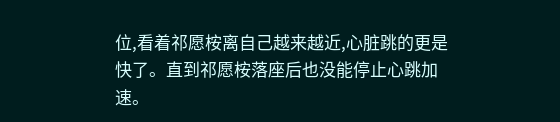位,看着祁愿桉离自己越来越近,心脏跳的更是快了。直到祁愿桉落座后也没能停止心跳加速。